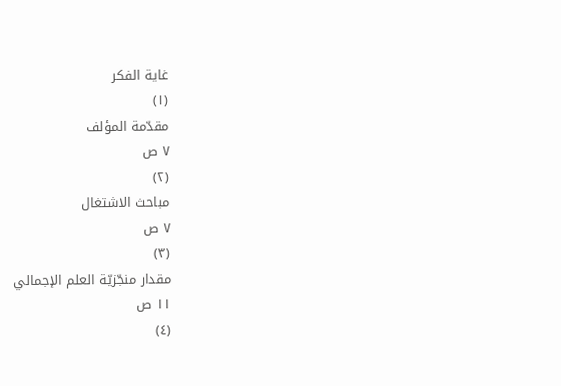غاية الفكر
(١)
مقدّمة المؤلف
٧ ص
(٢)
مباحث الاشتغال
٧ ص
(٣)
مقدار منجّزيّة العلم الإجمالي
١١ ص
(٤)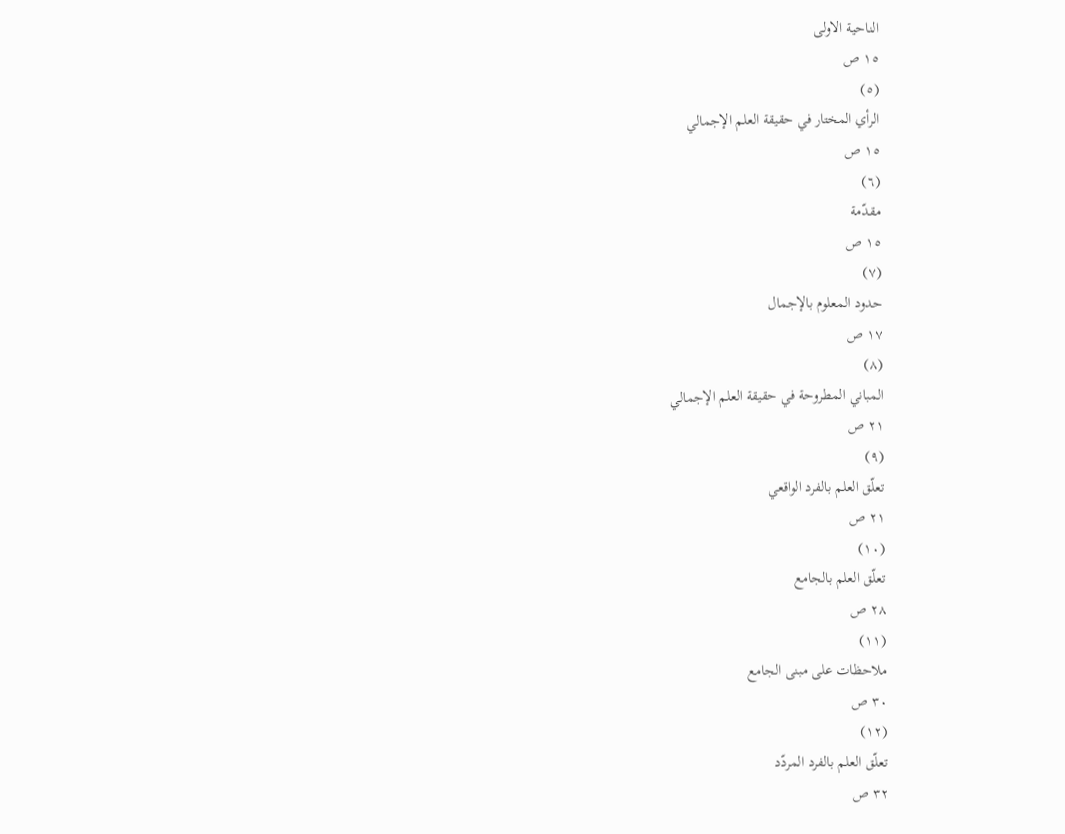الناحية الاولى
١٥ ص
(٥)
الرأي المختار في حقيقة العلم الإجمالي
١٥ ص
(٦)
مقدّمة
١٥ ص
(٧)
حدود المعلوم بالإجمال
١٧ ص
(٨)
المباني المطروحة في حقيقة العلم الإجمالي
٢١ ص
(٩)
تعلّق العلم بالفرد الواقعي
٢١ ص
(١٠)
تعلّق العلم بالجامع
٢٨ ص
(١١)
ملاحظات على مبنى الجامع
٣٠ ص
(١٢)
تعلّق العلم بالفرد المردّد
٣٢ ص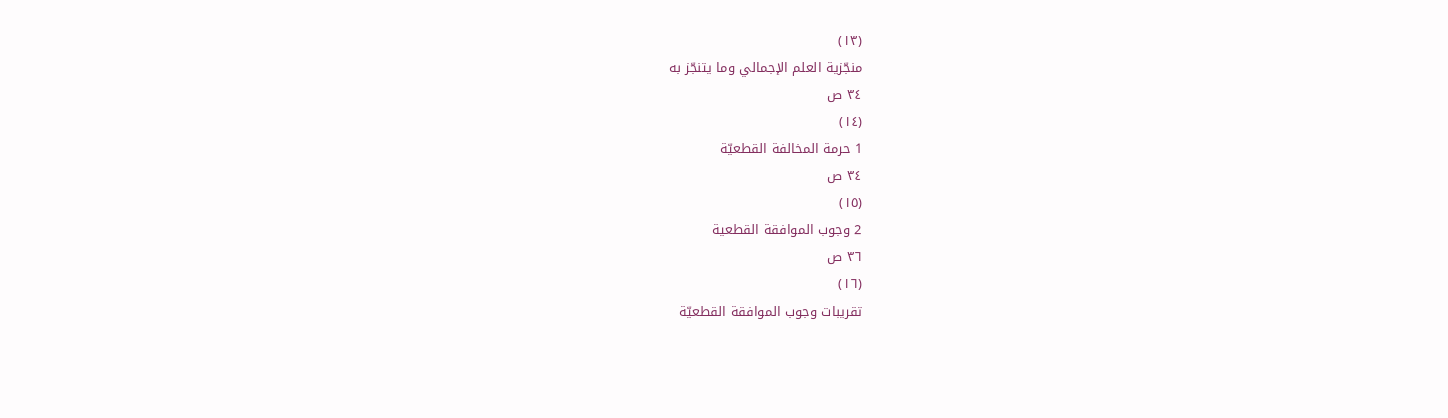(١٣)
منجّزية العلم الإجمالي وما يتنجّز به
٣٤ ص
(١٤)
1 حرمة المخالفة القطعيّة
٣٤ ص
(١٥)
2 وجوب الموافقة القطعية
٣٦ ص
(١٦)
تقريبات وجوب الموافقة القطعيّة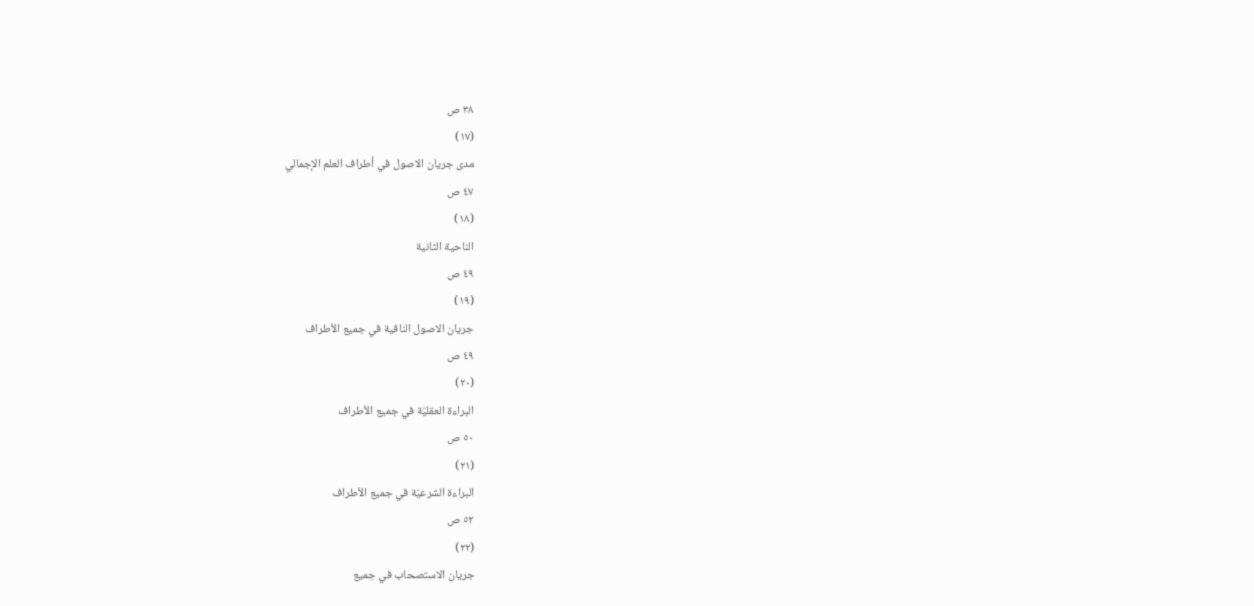٣٨ ص
(١٧)
مدى جريان الاصول في أطراف العلم الإجمالي
٤٧ ص
(١٨)
الناحية الثانية
٤٩ ص
(١٩)
جريان الاصول النافية في جميع الأطراف
٤٩ ص
(٢٠)
البراءة العقليّة في جميع الأطراف
٥٠ ص
(٢١)
البراءة الشرعيّة في جميع الأطراف
٥٢ ص
(٢٢)
جريان الاستصحاب في جميع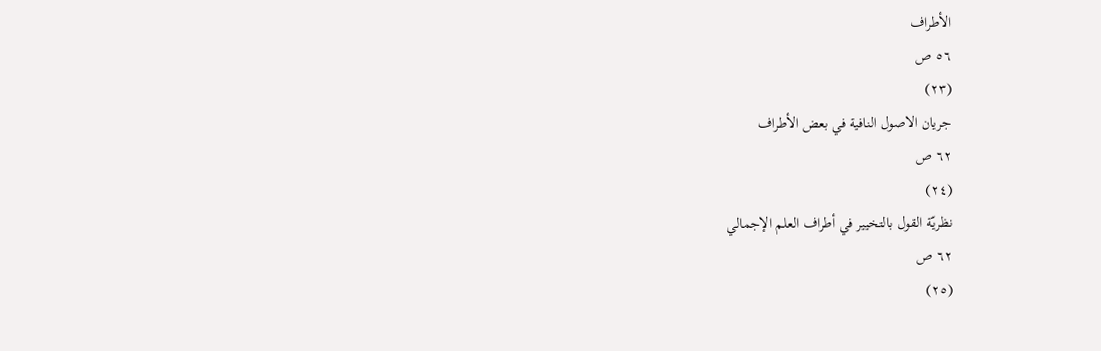الأطراف
٥٦ ص
(٢٣)
جريان الاصول النافية في بعض الأطراف
٦٢ ص
(٢٤)
نظريّة القول بالتخيير في أطراف العلم الإجمالي
٦٢ ص
(٢٥)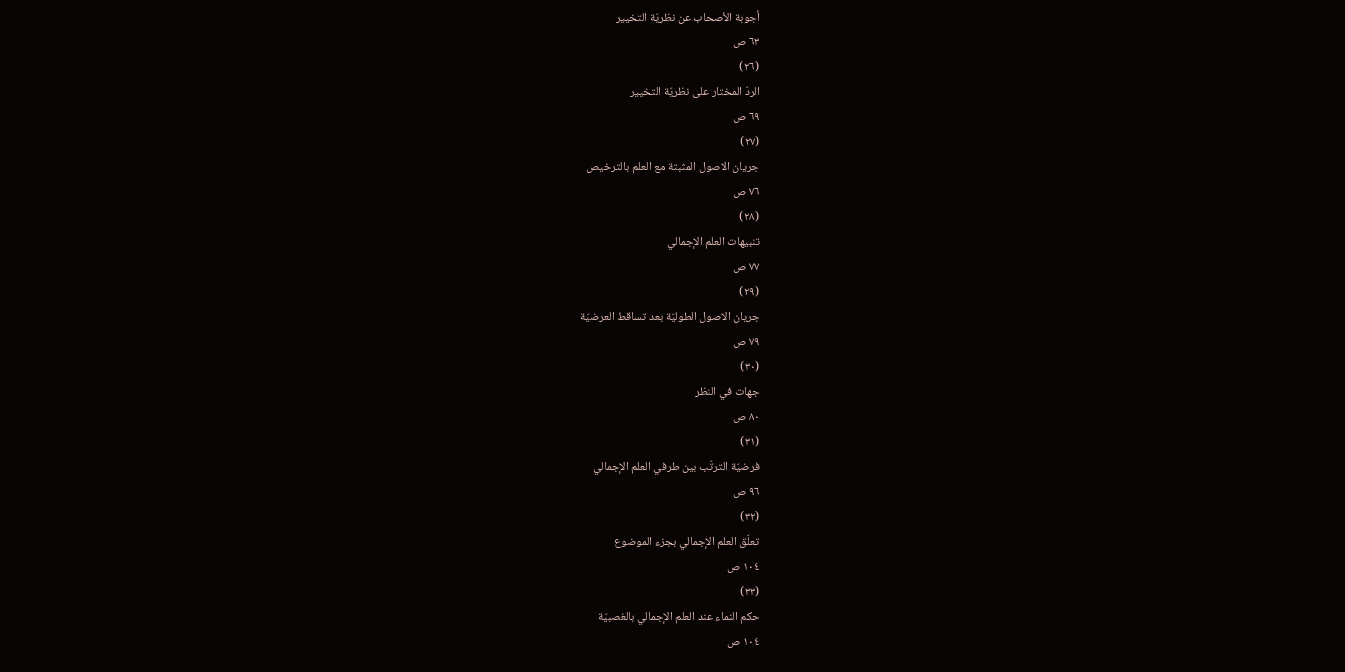أجوبة الأصحاب عن نظريّة التخيير
٦٣ ص
(٢٦)
الردّ المختار على نظريّة التخيير
٦٩ ص
(٢٧)
جريان الاصول المثبتة مع العلم بالترخيص
٧٦ ص
(٢٨)
تنبيهات العلم الإجمالي
٧٧ ص
(٢٩)
جريان الاصول الطوليّة بعد تساقط العرضيّة
٧٩ ص
(٣٠)
جهات في النظر
٨٠ ص
(٣١)
فرضيّة الترتّب بين طرفي العلم الإجمالي
٩٦ ص
(٣٢)
تعلّق العلم الإجمالي بجزء الموضوع
١٠٤ ص
(٣٣)
حكم النماء عند العلم الإجمالي بالغصبيّة
١٠٤ ص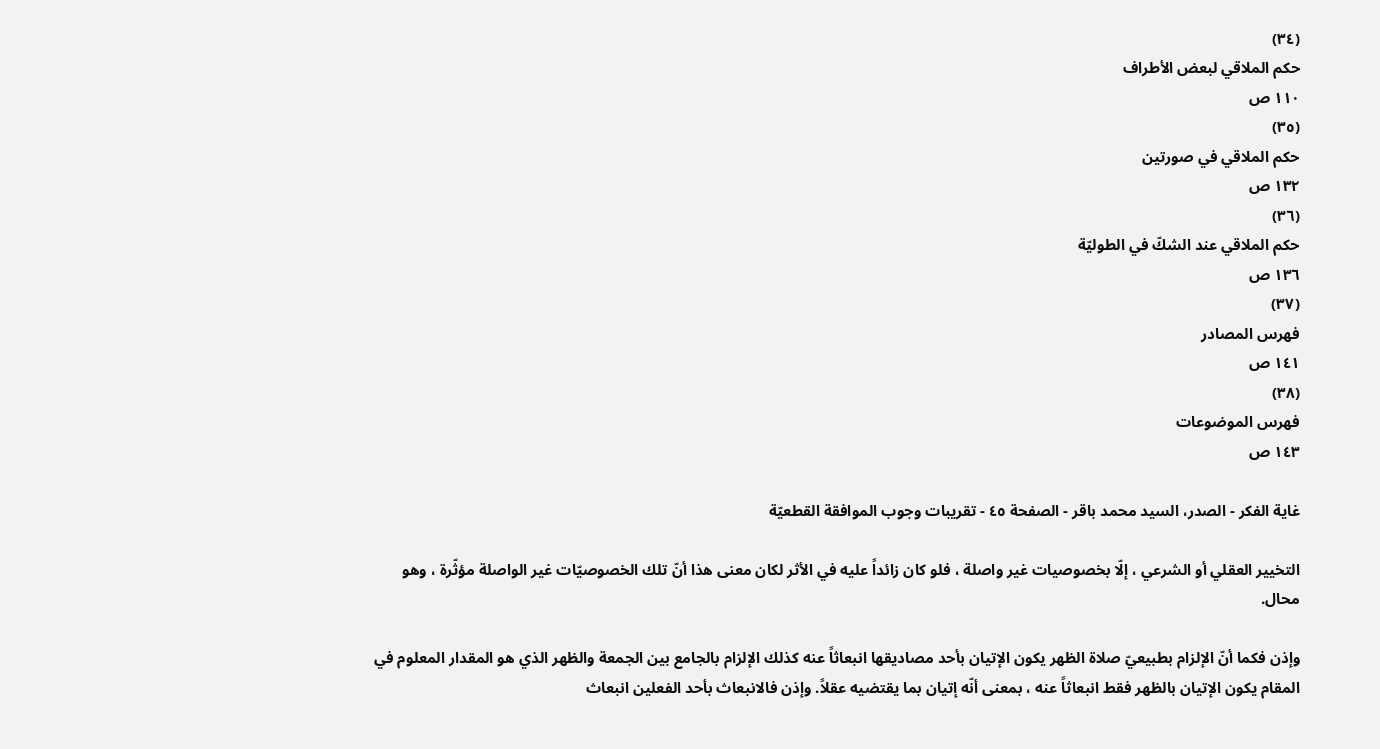(٣٤)
حكم الملاقي لبعض الأطراف
١١٠ ص
(٣٥)
حكم الملاقي في صورتين
١٣٢ ص
(٣٦)
حكم الملاقي عند الشكّ في الطوليّة
١٣٦ ص
(٣٧)
فهرس المصادر
١٤١ ص
(٣٨)
فهرس الموضوعات
١٤٣ ص

غاية الفكر - الصدر، السيد محمد باقر - الصفحة ٤٥ - تقريبات وجوب الموافقة القطعيّة

التخيير العقلي أو الشرعي ، إلّا بخصوصيات غير واصلة ، فلو كان زائداً عليه في الأثر لكان معنى هذا أنّ تلك الخصوصيّات غير الواصلة مؤثّرة ، وهو محال.

وإذن فكما أنّ الإلزام بطبيعيّ صلاة الظهر يكون الإتيان بأحد مصاديقها انبعاثاً عنه كذلك الإلزام بالجامع بين الجمعة والظهر الذي هو المقدار المعلوم في المقام يكون الإتيان بالظهر فقط انبعاثاً عنه ، بمعنى أنّه إتيان بما يقتضيه عقلاً. وإذن فالانبعاث بأحد الفعلين انبعاث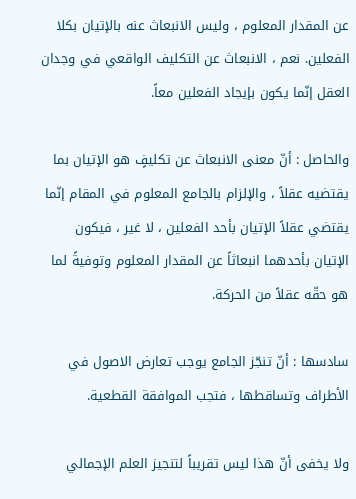عن المقدار المعلوم ، وليس الانبعاث عنه بالإتيان بكلا الفعلين. نعم ، الانبعاث عن التكليف الواقعي في وجدان العقل إنّما يكون بإيجاد الفعلين معاً.

والحاصل : أنّ معنى الانبعاث عن تكليفٍ هو الإتيان بما يقتضيه عقلاً ، والإلزام بالجامع المعلوم في المقام إنّما يقتضي عقلاً الإتيان بأحد الفعلين ، لا غير ، فيكون الإتيان بأحدهما انبعاثاً عن المقدار المعلوم وتوفيةً لما هو حقّه عقلاً من الحركة.

سادسها : أنّ تنجّز الجامع يوجب تعارض الاصول في الأطراف وتساقطها ، فتجب الموافقة القطعية.

ولا يخفى أنّ هذا ليس تقريباً لتنجيز العلم الإجمالي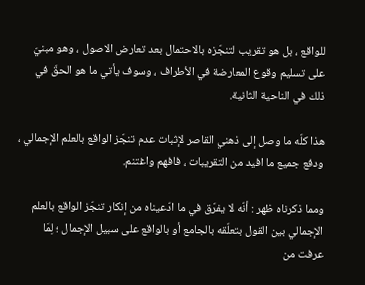للواقع ، بل هو تقريب لتنجّزه بالاحتمال بعد تعارض الاصول ، وهو مبنيّ على تسليم وقوع المعارضة في الأطراف ، وسوف يأتي ما هو الحقّ في ذلك في الناحية الثانية.

هذا كلّه ما وصل إلى ذهني القاصر لإثبات عدم تنجّز الواقع بالعلم الإجمالي ، ودفع جميع ما افيد من التقريبات ، فافهم واغتنم.

ومما ذكرناه ظهر : أنّه لا يفرّق في ما ادّعيناه من إنكار تنجّز الواقع بالعلم الإجمالي بين القول بتعلّقه بالجامع أو بالواقع على سبيل الإجمال ؛ لِمَا عرفت من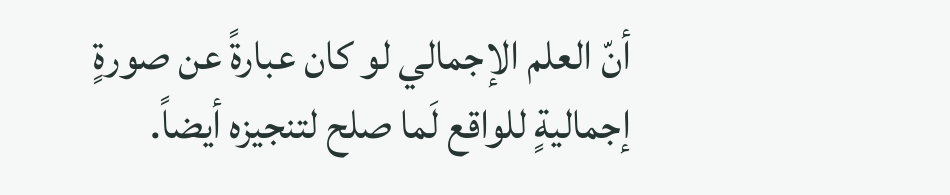أنّ العلم الإجمالي لو كان عبارةً عن صورةٍ إجماليةٍ للواقع لَما صلح لتنجيزه أيضاً.